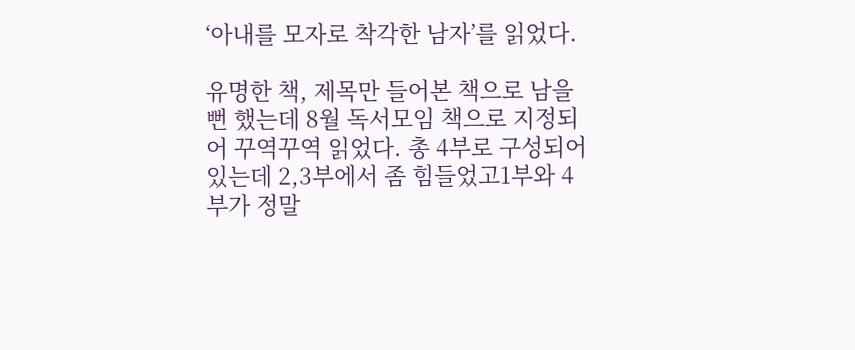‘아내를 모자로 착각한 남자’를 읽었다.

유명한 책, 제목만 들어본 책으로 남을 뻔 했는데 8월 독서모임 책으로 지정되어 꾸역꾸역 읽었다. 총 4부로 구성되어 있는데 2,3부에서 좀 힘들었고1부와 4부가 정말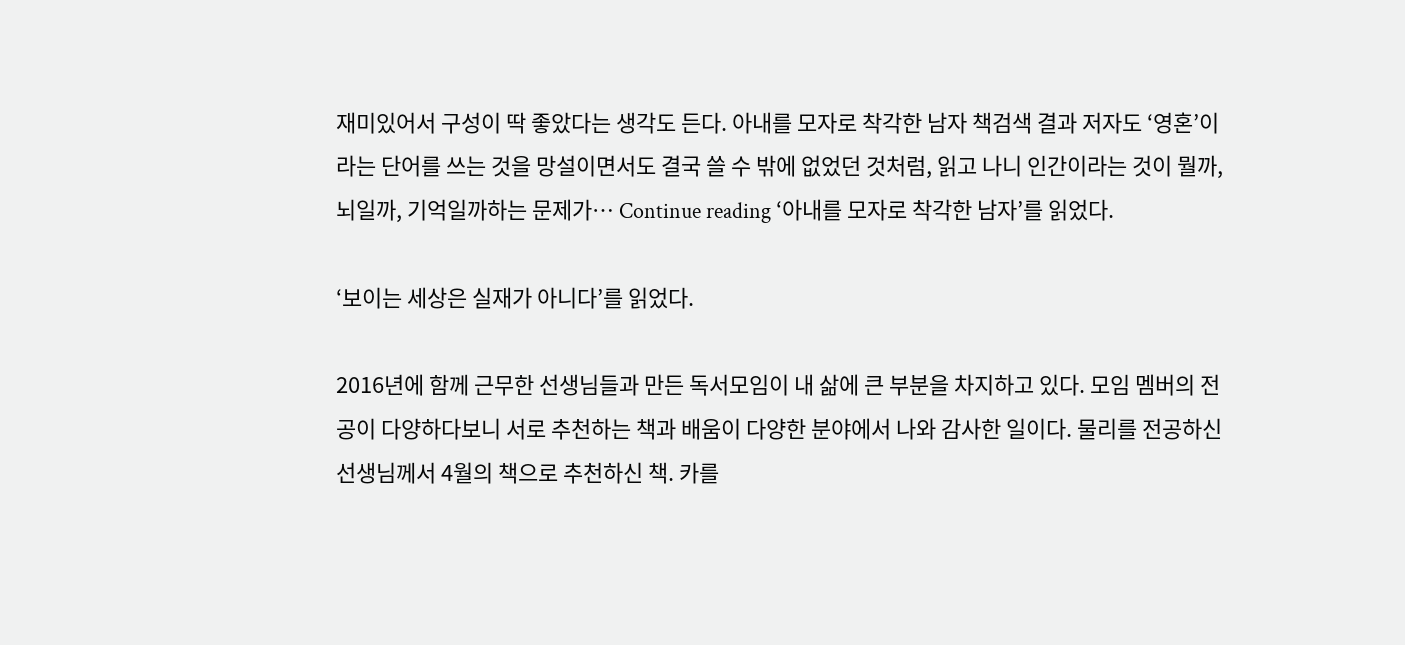재미있어서 구성이 딱 좋았다는 생각도 든다. 아내를 모자로 착각한 남자 책검색 결과 저자도 ‘영혼’이라는 단어를 쓰는 것을 망설이면서도 결국 쓸 수 밖에 없었던 것처럼, 읽고 나니 인간이라는 것이 뭘까, 뇌일까, 기억일까하는 문제가… Continue reading ‘아내를 모자로 착각한 남자’를 읽었다.

‘보이는 세상은 실재가 아니다’를 읽었다.

2016년에 함께 근무한 선생님들과 만든 독서모임이 내 삶에 큰 부분을 차지하고 있다. 모임 멤버의 전공이 다양하다보니 서로 추천하는 책과 배움이 다양한 분야에서 나와 감사한 일이다. 물리를 전공하신 선생님께서 4월의 책으로 추천하신 책. 카를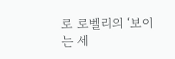로 로벨리의 ‘보이는 세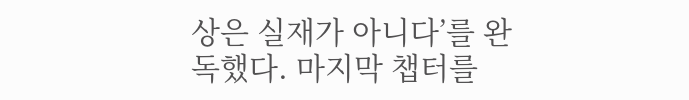상은 실재가 아니다’를 완독했다. 마지막 챕터를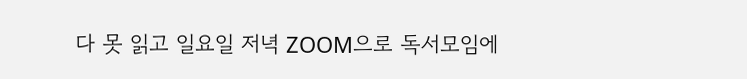다 못 읽고 일요일 저녁 ZOOM으로 독서모임에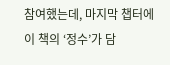참여했는데, 마지막 챕터에 이 책의 ‘정수’가 담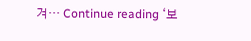겨… Continue reading ‘보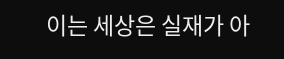이는 세상은 실재가 아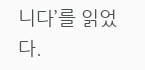니다’를 읽었다.